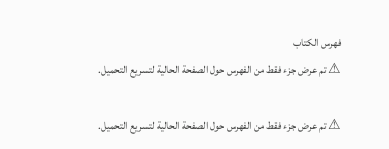فهرس الكتاب
⚠ تم عرض جزء فقط من الفهرس حول الصفحة الحالية لتسريع التحميل.

⚠ تم عرض جزء فقط من الفهرس حول الصفحة الحالية لتسريع التحميل.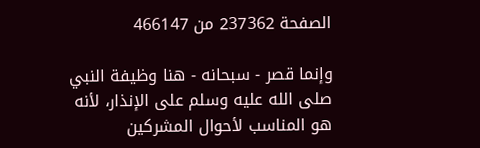الصفحة 237362 من 466147

وإنما قصر - سبحانه - هنا وظيفة النبي صلى الله عليه وسلم على الإنذار، لأنه هو المناسب لأحوال المشركين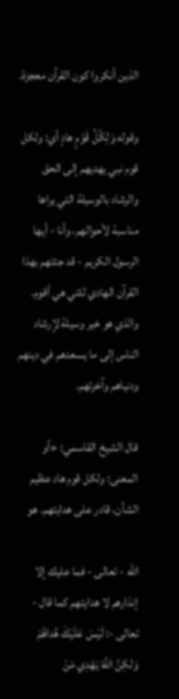الذين أنكروا كون القرآن معجزة.

وقوله وَلِكُلِّ قَوْمٍ هادٍ أي: ولكل قوم نبي يهديهم إلى الحق والرشاد بالوسيلة التي يراها مناسبة لأحوالهم، وأنا - أيها الرسول الكريم - قد جئتهم بهذا القرآن الهادي للتي هي أقوم. والذي هو خير وسيلة لإرشاد الناس إلى ما يسعدهم في دينهم ودنياهم وآخرتهم.

قال الشيخ القاسمي: «أو المعنى: ولكل قوم هاد عظيم الشأن، قادر على هدايتهم. هو

الله - تعالى - فما عليك إلا إنذارهم لا هدايتهم كما قال - تعالى -: لَيْسَ عَلَيْكَ هُداهُمْ وَلكِنَّ اللَّهَ يَهْدِي مَنْ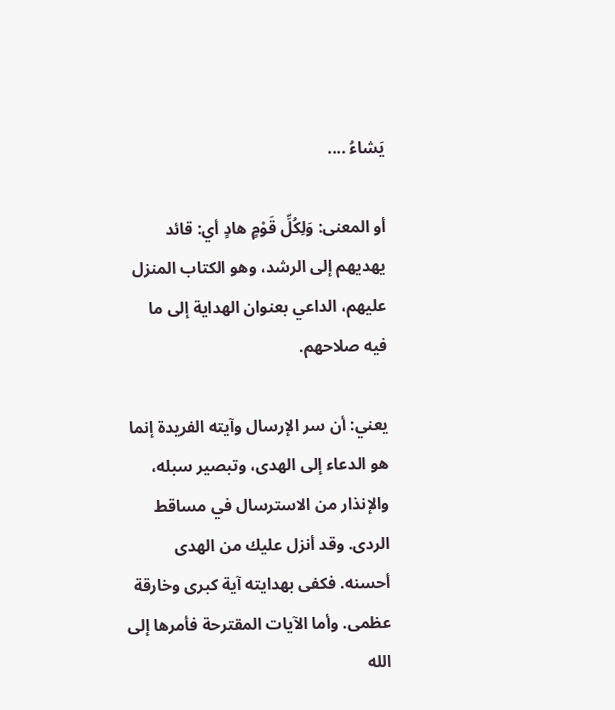يَشاءُ ....

أو المعنى: وَلِكُلِّ قَوْمٍ هادٍ أي: قائد يهديهم إلى الرشد، وهو الكتاب المنزل عليهم، الداعي بعنوان الهداية إلى ما فيه صلاحهم.

يعني: أن سر الإرسال وآيته الفريدة إنما هو الدعاء إلى الهدى، وتبصير سبله، والإنذار من الاسترسال في مساقط الردى. وقد أنزل عليك من الهدى أحسنه. فكفى بهدايته آية كبرى وخارقة عظمى. وأما الآيات المقترحة فأمرها إلى الله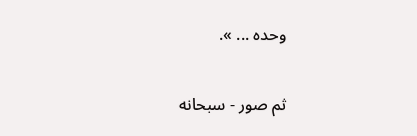وحده ... ».

ثم صور - سبحانه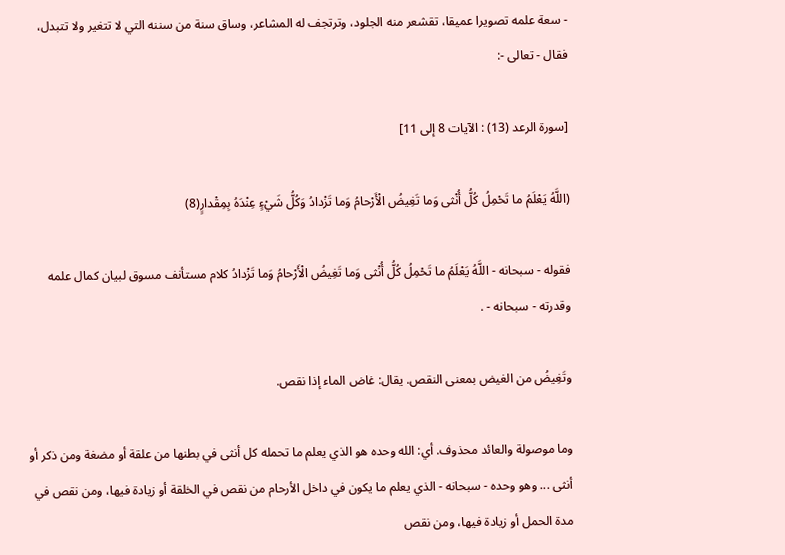- سعة علمه تصويرا عميقا، تقشعر منه الجلود، وترتجف له المشاعر، وساق سنة من سننه التي لا تتغير ولا تتبدل، فقال - تعالى -:

[سورة الرعد (13) : الآيات 8 إلى 11]

(اللَّهُ يَعْلَمُ ما تَحْمِلُ كُلُّ أُنْثى وَما تَغِيضُ الْأَرْحامُ وَما تَزْدادُ وَكُلُّ شَيْءٍ عِنْدَهُ بِمِقْدارٍ(8)

فقوله - سبحانه - اللَّهُ يَعْلَمُ ما تَحْمِلُ كُلُّ أُنْثى وَما تَغِيضُ الْأَرْحامُ وَما تَزْدادُ كلام مستأنف مسوق لبيان كمال علمه وقدرته - سبحانه - .

وتَغِيضُ من الغيض بمعنى النقص. يقال: غاض الماء إذا نقص.

وما موصولة والعائد محذوف. أي: الله وحده هو الذي يعلم ما تحمله كل أنثى في بطنها من علقة أو مضغة ومن ذكر أو أنثى ... وهو وحده - سبحانه - الذي يعلم ما يكون في داخل الأرحام من نقص في الخلقة أو زيادة فيها، ومن نقص في مدة الحمل أو زيادة فيها، ومن نقص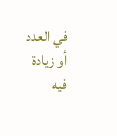في العدد أو زيادة فيه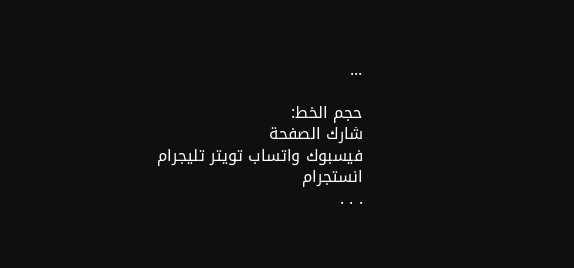...

حجم الخط:
شارك الصفحة
فيسبوك واتساب تويتر تليجرام انستجرام
. . .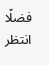فضلًا انتظر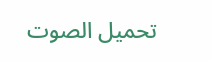تحميل الصوت